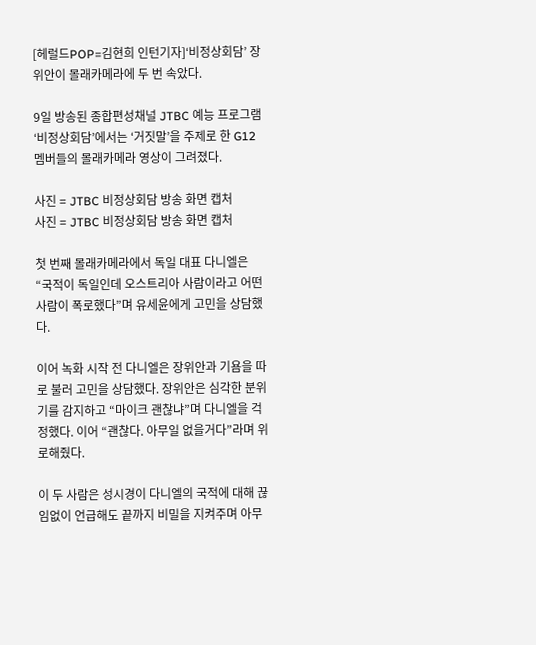[헤럴드POP=김현희 인턴기자]‘비정상회담’ 장위안이 몰래카메라에 두 번 속았다.

9일 방송된 종합편성채널 JTBC 예능 프로그램 ‘비정상회담’에서는 ‘거짓말’을 주제로 한 G12 멤버들의 몰래카메라 영상이 그려졌다.

사진 = JTBC 비정상회담 방송 화면 캡처
사진 = JTBC 비정상회담 방송 화면 캡처

첫 번째 몰래카메라에서 독일 대표 다니엘은 “국적이 독일인데 오스트리아 사람이라고 어떤 사람이 폭로했다”며 유세윤에게 고민을 상담했다.

이어 녹화 시작 전 다니엘은 장위안과 기욤을 따로 불러 고민을 상담했다. 장위안은 심각한 분위기를 감지하고 “마이크 괜찮냐”며 다니엘을 걱정했다. 이어 “괜찮다. 아무일 없을거다”라며 위로해줬다.

이 두 사람은 성시경이 다니엘의 국적에 대해 끊임없이 언급해도 끝까지 비밀을 지켜주며 아무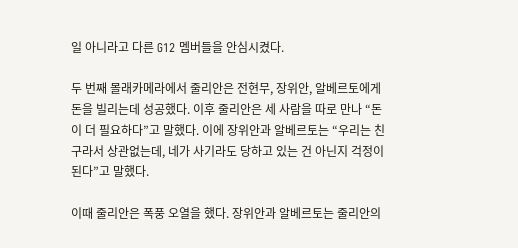일 아니라고 다른 G12 멤버들을 안심시켰다.

두 번째 몰래카메라에서 줄리안은 전현무, 장위안, 알베르토에게 돈을 빌리는데 성공했다. 이후 줄리안은 세 사람을 따로 만나 “돈이 더 필요하다”고 말했다. 이에 장위안과 알베르토는 “우리는 친구라서 상관없는데, 네가 사기라도 당하고 있는 건 아닌지 걱정이 된다”고 말했다.

이때 줄리안은 폭풍 오열을 했다. 장위안과 알베르토는 줄리안의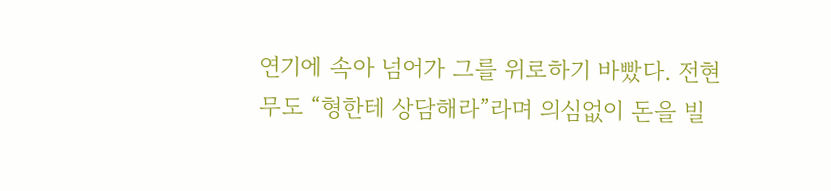연기에 속아 넘어가 그를 위로하기 바빴다. 전현무도 “형한테 상담해라”라며 의심없이 돈을 빌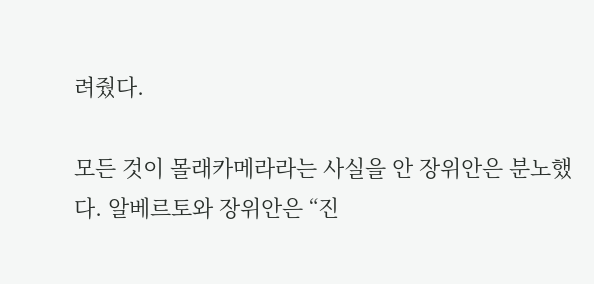려줬다.

모든 것이 몰래카메라라는 사실을 안 장위안은 분노했다. 알베르토와 장위안은 “진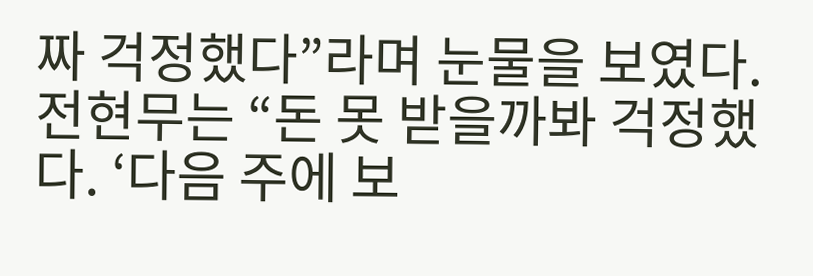짜 걱정했다”라며 눈물을 보였다. 전현무는 “돈 못 받을까봐 걱정했다. ‘다음 주에 보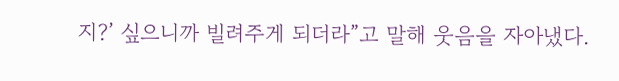지?’ 싶으니까 빌려주게 되더라”고 말해 웃음을 자아냈다.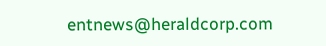entnews@heraldcorp.com